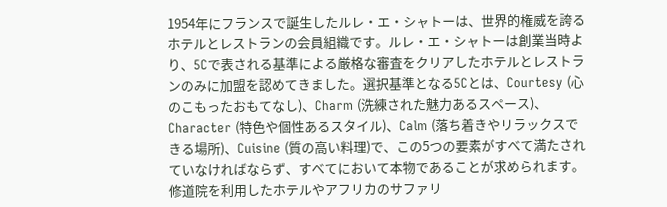1954年にフランスで誕生したルレ・エ・シャトーは、世界的権威を誇るホテルとレストランの会員組織です。ルレ・エ・シャトーは創業当時より、5Cで表される基準による厳格な審査をクリアしたホテルとレストランのみに加盟を認めてきました。選択基準となる5Cとは、Courtesy (心のこもったおもてなし)、Charm (洗練された魅力あるスペース)、Character (特色や個性あるスタイル)、Calm (落ち着きやリラックスできる場所)、Cuisine (質の高い料理)で、この5つの要素がすべて満たされていなければならず、すべてにおいて本物であることが求められます。
修道院を利用したホテルやアフリカのサファリ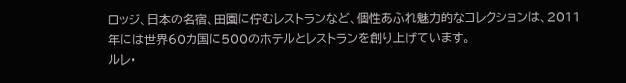ロッジ、日本の名宿、田園に佇むレストランなど、個性あふれ魅力的なコレクションは、2011年には世界60カ国に500のホテルとレストランを創り上げています。
ルレ・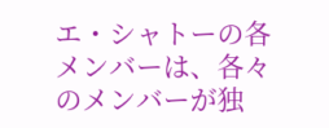エ・シャトーの各メンバーは、各々のメンバーが独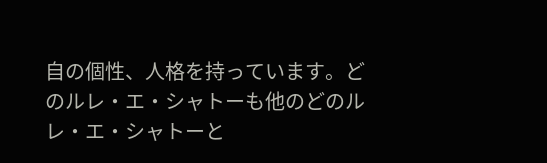自の個性、人格を持っています。どのルレ・エ・シャトーも他のどのルレ・エ・シャトーと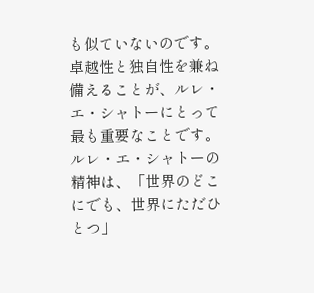も似ていないのです。卓越性と独自性を兼ね備えることが、ルレ・エ・シャトーにとって最も重要なことです。ルレ・エ・シャトーの精神は、「世界のどこにでも、世界にただひとつ」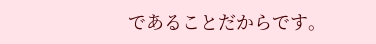であることだからです。